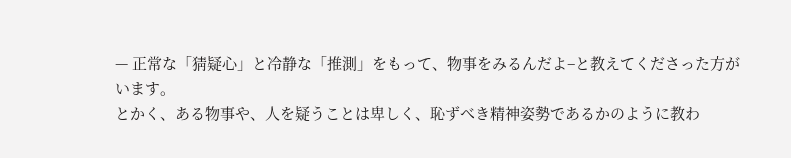— 正常な「猜疑心」と冷静な「推測」をもって、物事をみるんだよ–と教えてくださった方がいます。
とかく、ある物事や、人を疑うことは卑しく、恥ずべき精神姿勢であるかのように教わ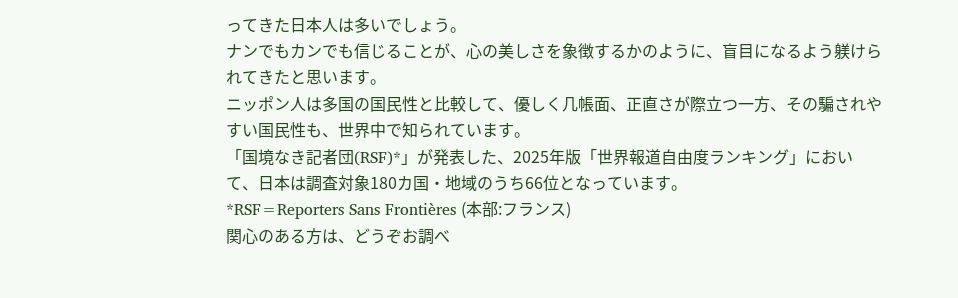ってきた日本人は多いでしょう。
ナンでもカンでも信じることが、心の美しさを象徴するかのように、盲目になるよう躾けられてきたと思います。
ニッポン人は多国の国民性と比較して、優しく几帳面、正直さが際立つ一方、その騙されやすい国民性も、世界中で知られています。
「国境なき記者団(RSF)*」が発表した、2025年版「世界報道自由度ランキング」において、日本は調査対象180カ国・地域のうち66位となっています。
*RSF=Reporters Sans Frontières (本部:フランス)
関心のある方は、どうぞお調べ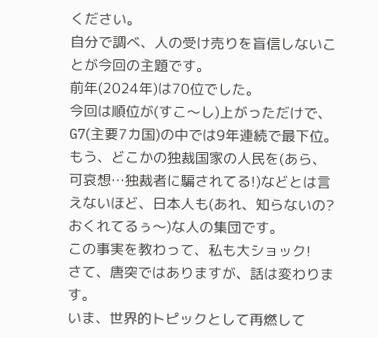ください。
自分で調べ、人の受け売りを盲信しないことが今回の主題です。
前年(2024年)は70位でした。
今回は順位が(すこ〜し)上がっただけで、G7(主要7カ国)の中では9年連続で最下位。
もう、どこかの独裁国家の人民を(あら、可哀想…独裁者に騙されてる!)などとは言えないほど、日本人も(あれ、知らないの?おくれてるぅ〜)な人の集団です。
この事実を教わって、私も大ショック!
さて、唐突ではありますが、話は変わります。
いま、世界的トピックとして再燃して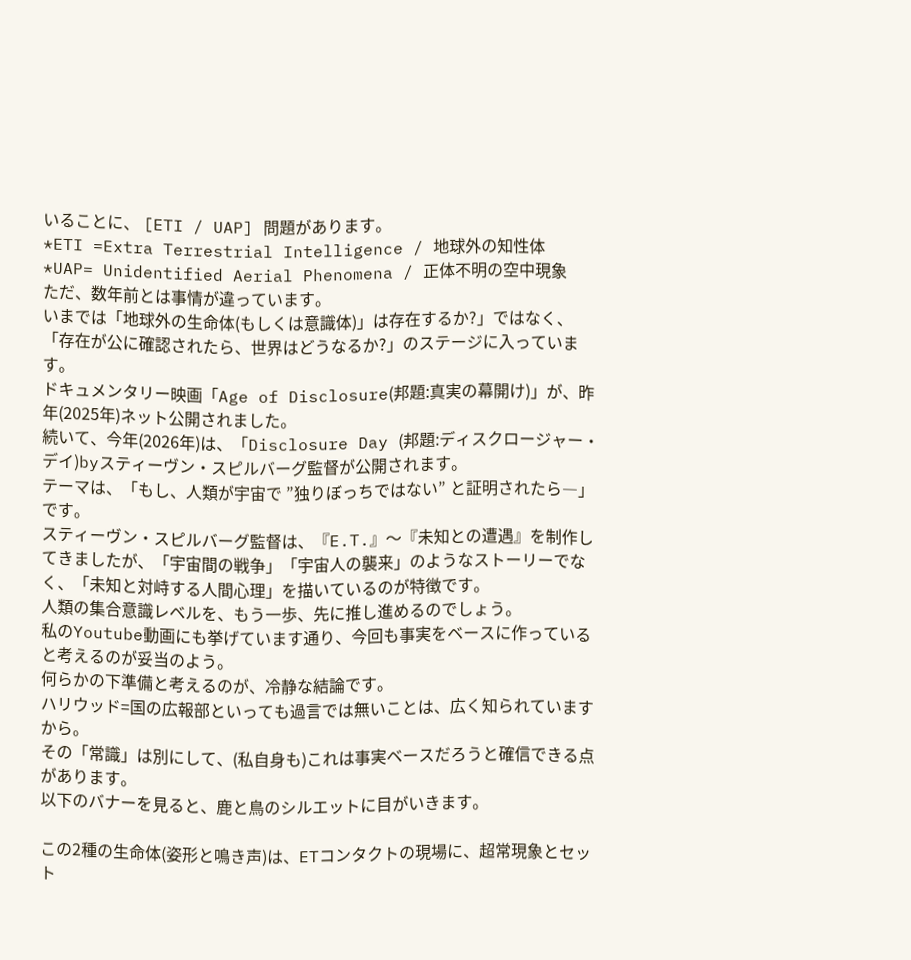いることに、 [ETI / UAP] 問題があります。
*ETI =Extra Terrestrial Intelligence / 地球外の知性体
*UAP= Unidentified Aerial Phenomena / 正体不明の空中現象
ただ、数年前とは事情が違っています。
いまでは「地球外の生命体(もしくは意識体)」は存在するか?」ではなく、「存在が公に確認されたら、世界はどうなるか?」のステージに入っています。
ドキュメンタリー映画「Age of Disclosure(邦題:真実の幕開け)」が、昨年(2025年)ネット公開されました。
続いて、今年(2026年)は、「Disclosure Day (邦題:ディスクロージャー・デイ)byスティーヴン・スピルバーグ監督が公開されます。
テーマは、「もし、人類が宇宙で ”独りぼっちではない” と証明されたら―」です。
スティーヴン・スピルバーグ監督は、『E.T.』〜『未知との遭遇』を制作してきましたが、「宇宙間の戦争」「宇宙人の襲来」のようなストーリーでなく、「未知と対峙する人間心理」を描いているのが特徴です。
人類の集合意識レベルを、もう一歩、先に推し進めるのでしょう。
私のYoutube動画にも挙げています通り、今回も事実をベースに作っていると考えるのが妥当のよう。
何らかの下準備と考えるのが、冷静な結論です。
ハリウッド=国の広報部といっても過言では無いことは、広く知られていますから。
その「常識」は別にして、(私自身も)これは事実ベースだろうと確信できる点があります。
以下のバナーを見ると、鹿と鳥のシルエットに目がいきます。

この2種の生命体(姿形と鳴き声)は、ETコンタクトの現場に、超常現象とセット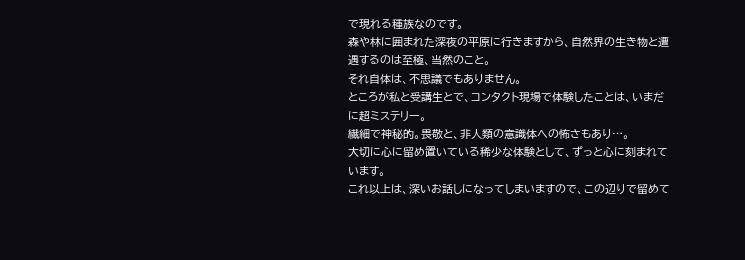で現れる種族なのです。
森や林に囲まれた深夜の平原に行きますから、自然界の生き物と遭遇するのは至極、当然のこと。
それ自体は、不思議でもありません。
ところが私と受講生とで、コンタクト現場で体験したことは、いまだに超ミステリー。
繊細で神秘的。畏敬と、非人類の意識体への怖さもあり…。
大切に心に留め置いている稀少な体験として、ずっと心に刻まれています。
これ以上は、深いお話しになってしまいますので、この辺りで留めて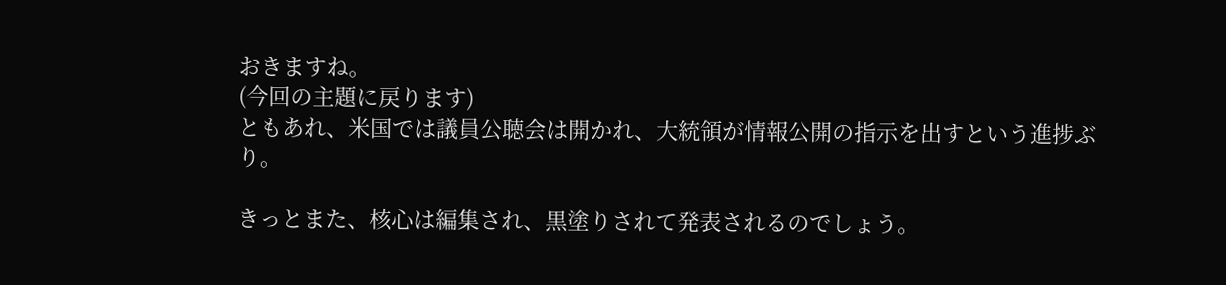おきますね。
(今回の主題に戻ります)
ともあれ、米国では議員公聴会は開かれ、大統領が情報公開の指示を出すという進捗ぶり。

きっとまた、核心は編集され、黒塗りされて発表されるのでしょう。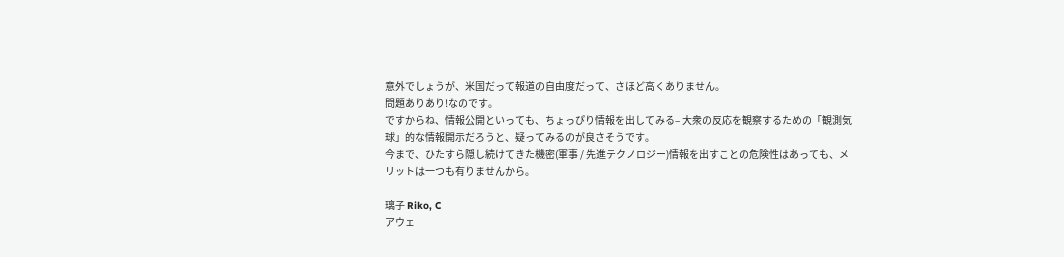意外でしょうが、米国だって報道の自由度だって、さほど高くありません。
問題ありあり!なのです。
ですからね、情報公開といっても、ちょっぴり情報を出してみる– 大衆の反応を観察するための「観測気球」的な情報開示だろうと、疑ってみるのが良さそうです。
今まで、ひたすら隠し続けてきた機密(軍事 / 先進テクノロジー)情報を出すことの危険性はあっても、メリットは一つも有りませんから。

璃子 Riko, C
アウェ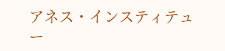アネス・インスティテュー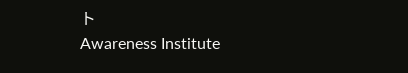ト
Awareness Institute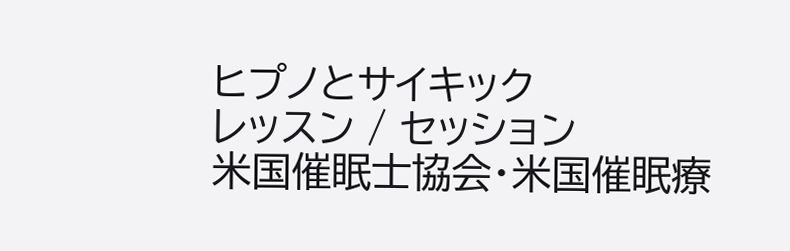ヒプノとサイキック
レッスン / セッション
米国催眠士協会・米国催眠療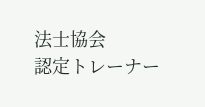法士協会
認定トレーナー